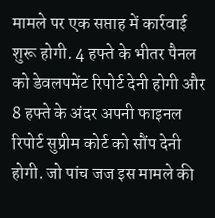मामले पर एक सप्ताह में कार्रवाई शुरू होगी. 4 हफ्ते के भीतर पैनल को डेवलपमेंट रिपोर्ट देनी होगी और 8 हफ्ते के अंदर अपनी फाइनल रिपोर्ट सुप्रीम कोर्ट को सौंप देनी होगी. जो पांच जज इस मामले की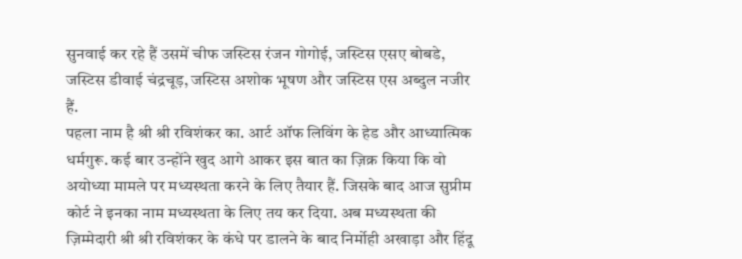सुनवाई कर रहे हैं उसमें चीफ जस्टिस रंजन गोगोई, जस्टिस एसए बोबडे, जस्टिस डीवाई चंद्रचूड़, जस्टिस अशोक भूषण और जस्टिस एस अब्दुल नजीर हैं.
पहला नाम है श्री श्री रविशंकर का. आर्ट ऑफ लिविंग के हेड और आध्यात्मिक धर्मगुरू. कई बार उन्होंने खुद आगे आकर इस बात का ज़िक्र किया कि वो अयोध्या मामले पर मध्यस्थता करने के लिए तैयार हैं. जिसके बाद आज सुप्रीम कोर्ट ने इनका नाम मध्यस्थता के लिए तय कर दिया. अब मध्यस्थता की ज़िम्मेदारी श्री श्री रविशंकर के कंधे पर डालने के बाद निर्मोही अखाड़ा और हिंदू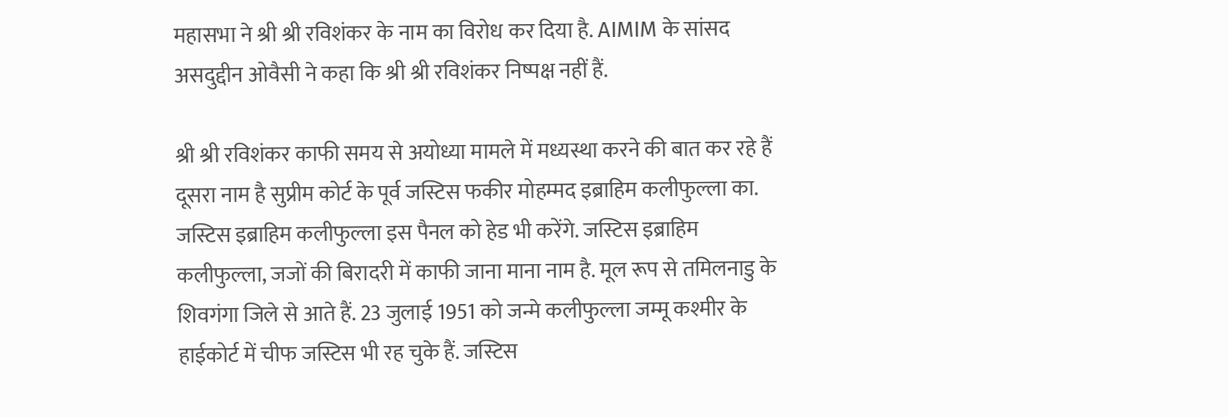महासभा ने श्री श्री रविशंकर के नाम का विरोध कर दिया है. AIMIM के सांसद असदुद्दीन ओवैसी ने कहा कि श्री श्री रविशंकर निष्पक्ष नहीं हैं.

श्री श्री रविशंकर काफी समय से अयोध्या मामले में मध्यस्था करने की बात कर रहे हैं
दूसरा नाम है सुप्रीम कोर्ट के पूर्व जस्टिस फकीर मोहम्मद इब्राहिम कलीफुल्ला का. जस्टिस इब्राहिम कलीफुल्ला इस पैनल को हेड भी करेंगे. जस्टिस इब्राहिम कलीफुल्ला, जजों की बिरादरी में काफी जाना माना नाम है. मूल रूप से तमिलनाडु के शिवगंगा जिले से आते हैं. 23 जुलाई 1951 को जन्मे कलीफुल्ला जम्मू कश्मीर के हाईकोर्ट में चीफ जस्टिस भी रह चुके हैं. जस्टिस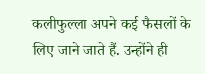कलीफुल्ला अपने कई फैसलों के लिए जाने जाते हैं. उन्होंने ही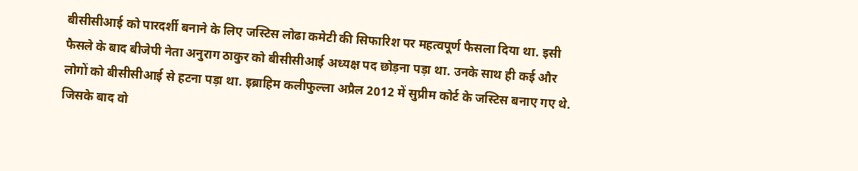बीसीसीआई को पारदर्शी बनाने के लिए जस्टिस लोढा कमेटी की सिफारिश पर महत्वपूर्ण फैसला दिया था. इसी फैसले के बाद बीजेपी नेता अनुराग ठाकुर को बीसीसीआई अध्यक्ष पद छोड़ना पड़ा था. उनके साथ ही कई और लोगों को बीसीसीआई से हटना पड़ा था. इब्राहिम कलीफुल्ला अप्रैल 2012 में सुप्रीम कोर्ट के जस्टिस बनाए गए थे. जिसके बाद वो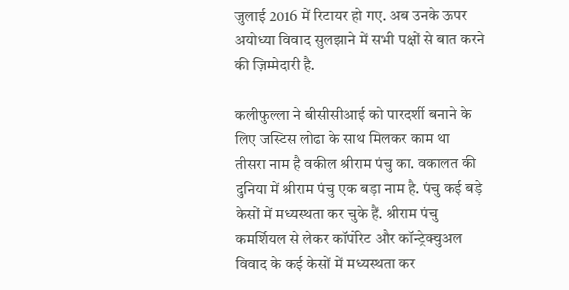जुलाई 2016 में रिटायर हो गए. अब उनके ऊपर अयोध्या विवाद सुलझाने में सभी पक्षों से बात करने की ज़िम्मेदारी है.

कलीफुल्ला ने बीसीसीआई को पारदर्शी बनाने के लिए जस्टिस लोढा के साथ मिलकर काम था
तीसरा नाम है वकील श्रीराम पंचु का. वकालत की दुनिया में श्रीराम पंचु एक बड़ा नाम है. पंचु कई बड़े केसों में मध्यस्थता कर चुके हैं. श्रीराम पंचु कमर्शियल से लेकर कॉर्पोरेट और कॉन्ट्रेक्चुअल विवाद के कई केसों में मध्यस्थता कर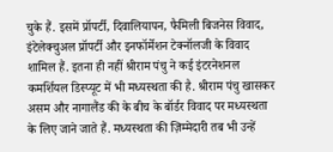चुके हैं. इसमें प्रॉपर्टी, दिवालियापन, फैमिली बिजनेस विवाद, इंटेलेक्चुअल प्रॉपर्टी और इनफॉर्मेशन टेक्नॉलजी के विवाद शामिल हैं. इतना ही नहीं श्रीराम पंचु ने कई इंटरनेशनल कमर्शियल डिस्प्यूट में भी मध्यस्थता की है. श्रीराम पंचु खासकर असम और नागालैंड की के बीच के बॉर्डर विवाद पर मध्यस्थता के लिए जाने जाते हैं. मध्यस्थता की ज़िम्मेदारी तब भी उन्हें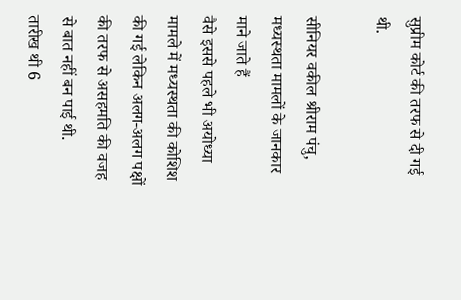सुप्रीम कोर्ट की तरफ से दी गई थी.

सीनियर वकील श्रीराम पंचु, मध्यस्थता मामलों के जानकार माने जाते हैं
वैसे इससे पहले भी अयोध्या मामले में मध्यस्थता की कोशिश की गई लेकिन अलग-अलग पक्षों की तरफ से असहमति की वजह से बात नहीं बन पाई थी.
तारीख थी 6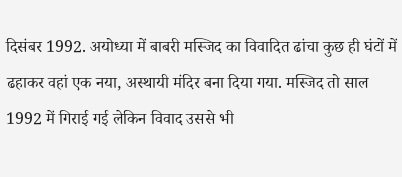दिसंबर 1992. अयोध्या में बाबरी मस्जिद का विवादित ढांचा कुछ ही घंटों में ढहाकर वहां एक नया, अस्थायी मंदिर बना दिया गया. मस्जिद तो साल 1992 में गिराई गई लेकिन विवाद उससे भी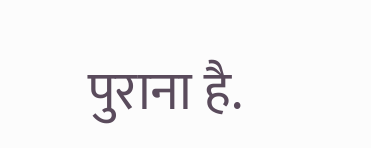पुराना है.